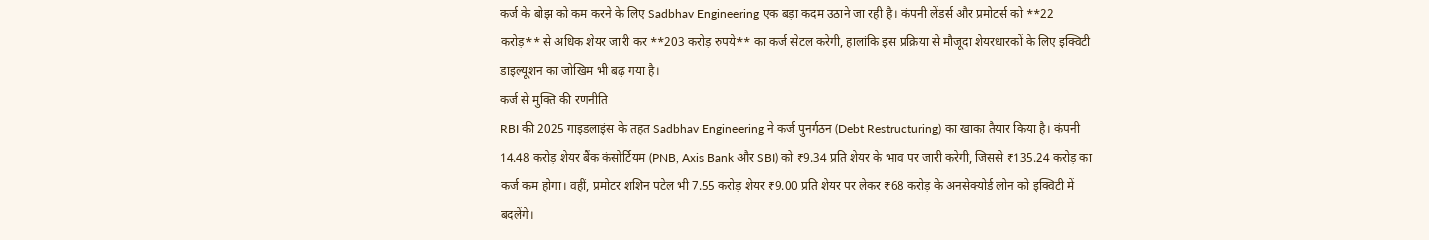कर्ज के बोझ को कम करने के लिए Sadbhav Engineering एक बड़ा कदम उठाने जा रही है। कंपनी लेंडर्स और प्रमोटर्स को **22 करोड़** से अधिक शेयर जारी कर **203 करोड़ रुपये** का कर्ज सेटल करेगी, हालांकि इस प्रक्रिया से मौजूदा शेयरधारकों के लिए इक्विटी डाइल्यूशन का जोखिम भी बढ़ गया है।
कर्ज से मुक्ति की रणनीति
RBI की 2025 गाइडलाइंस के तहत Sadbhav Engineering ने कर्ज पुनर्गठन (Debt Restructuring) का खाका तैयार किया है। कंपनी 14.48 करोड़ शेयर बैंक कंसोर्टियम (PNB, Axis Bank और SBI) को ₹9.34 प्रति शेयर के भाव पर जारी करेगी, जिससे ₹135.24 करोड़ का कर्ज कम होगा। वहीं, प्रमोटर शशिन पटेल भी 7.55 करोड़ शेयर ₹9.00 प्रति शेयर पर लेकर ₹68 करोड़ के अनसेक्योर्ड लोन को इक्विटी में बदलेंगे।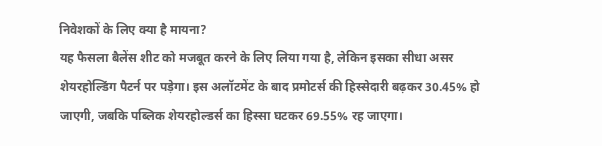निवेशकों के लिए क्या है मायना?
यह फैसला बैलेंस शीट को मजबूत करने के लिए लिया गया है, लेकिन इसका सीधा असर शेयरहोल्डिंग पैटर्न पर पड़ेगा। इस अलॉटमेंट के बाद प्रमोटर्स की हिस्सेदारी बढ़कर 30.45% हो जाएगी, जबकि पब्लिक शेयरहोल्डर्स का हिस्सा घटकर 69.55% रह जाएगा।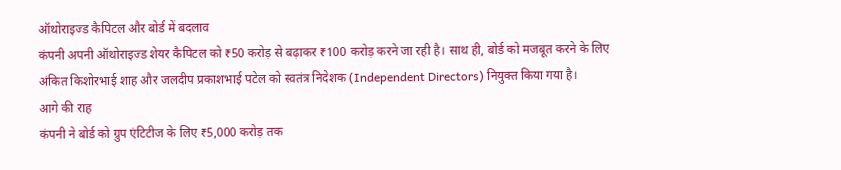ऑथोराइज्ड कैपिटल और बोर्ड में बदलाव
कंपनी अपनी ऑथोराइज्ड शेयर कैपिटल को ₹50 करोड़ से बढ़ाकर ₹100 करोड़ करने जा रही है। साथ ही, बोर्ड को मजबूत करने के लिए अंकित किशोरभाई शाह और जलदीप प्रकाशभाई पटेल को स्वतंत्र निदेशक (Independent Directors) नियुक्त किया गया है।
आगे की राह
कंपनी ने बोर्ड को ग्रुप एंटिटीज के लिए ₹5,000 करोड़ तक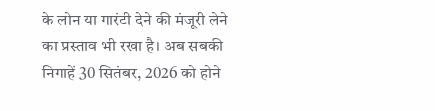के लोन या गारंटी देने की मंजूरी लेने का प्रस्ताव भी रखा है। अब सबकी निगाहें 30 सितंबर, 2026 को होने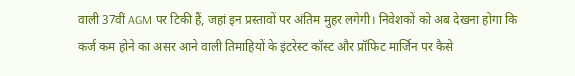वाली 37वीं AGM पर टिकी हैं, जहां इन प्रस्तावों पर अंतिम मुहर लगेगी। निवेशकों को अब देखना होगा कि कर्ज कम होने का असर आने वाली तिमाहियों के इंटरेस्ट कॉस्ट और प्रॉफिट मार्जिन पर कैसे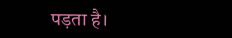पड़ता है।